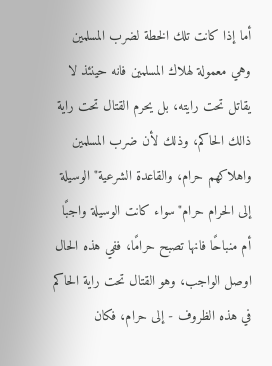أما إذا كانت تلك الخطة لضرب المسلمين وهي معمولة لهلاك المسلمين فانه حينئذ لا يقاتل تحت رايته، بل يحرم القتال تحت راية ذالك الحاكم، وذلك لأن ضرب المسلمين واهلاكهم حرام، والقاعدة الشرعية"الوسيلة إلى الحرام حرام"سواء كانت الوسيلة واجبًا أم منباحًا فانها تصبح حرامًا، ففي هذه الحال اوصل الواجب، وهو القتال تحت راية الحاكم في هذه الظروف - إلى حرام، فكان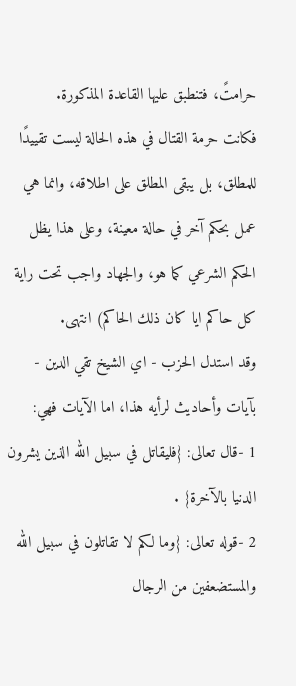حرامتً، فتنطبق عليها القاعدة المذكورة.
فكانت حرمة القتال في هذه الحالة ليست تقييدًا للمطلق، بل يبقى المطلق على اطلاقه، وانما هي عمل بحكم آخر في حالة معينة، وعلى هذا يظل الحكم الشرعي كما هو، والجهاد واجب تحت راية كل حاكم ايا كان ذلك الحاكم) انتهى.
وقد استدل الحزب - اي الشيخ تقي الدين - بآيات وأحاديث لرأيه هذا، اما الآيات فهي:
1 -قال تعالى: {فليقاتل في سبيل الله الذين يشرون الدنيا بالآخرة} .
2 -قوله تعالى: {وما لكم لا تقاتلون في سبيل الله والمستضعفين من الرجال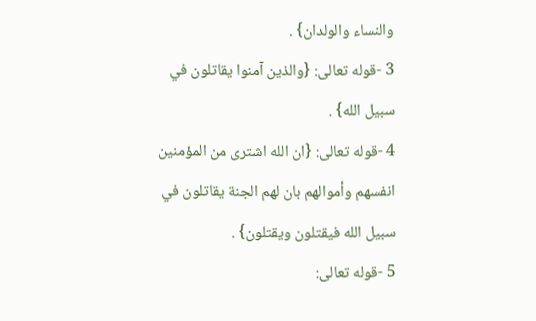والنساء والولدان} .
3 -قوله تعالى: {والذين آمنوا يقاتلون في سبيل الله} .
4 -قوله تعالى: {ان الله اشترى من المؤمنين انفسهم وأموالهم بان لهم الجنة يقاتلون في سبيل الله فيقتلون ويقتلون} .
5 -قوله تعالى: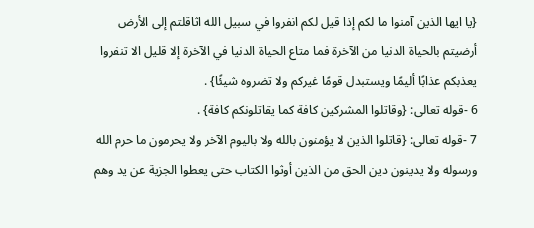{يا ايها الذين آمنوا ما لكم إذا قيل لكم انفروا في سبيل الله اثاقلتم إلى الأرض أرضيتم بالحياة الدنيا من الآخرة فما متاع الحياة الدنيا في الآخرة إلا قليل الا تنفروا يعذبكم عذابًا أليمًا ويستبدل قومًا غيركم ولا تضروه شيئًا} .
6 -قوله تعالى: {وقاتلوا المشركين كافة كما يقاتلونكم كافة} .
7 -قوله تعالى: {قاتلوا الذين لا يؤمنون بالله ولا باليوم الآخر ولا يحرمون ما حرم الله ورسوله ولا يدينون دين الحق من الذين أوثوا الكتاب حتى يعطوا الجزية عن يد وهم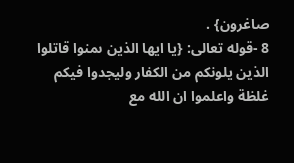صاغرون} .
8 -قوله تعالى: {يا ايها الذين ىمنوا قاتلوا الذين يلونكم من الكفار وليجدوا فيكم غلظة واعلموا ان الله مع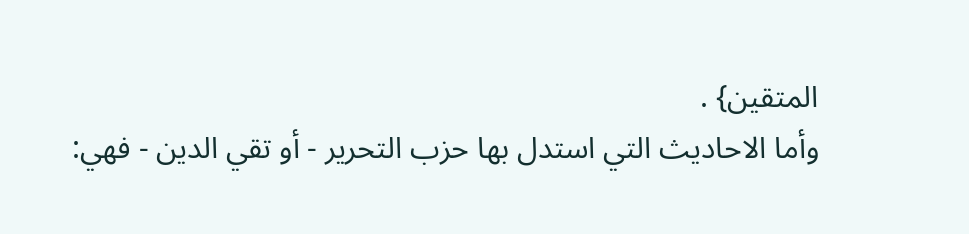المتقين} .
وأما الاحاديث التي استدل بها حزب التحرير - أو تقي الدين - فهي: